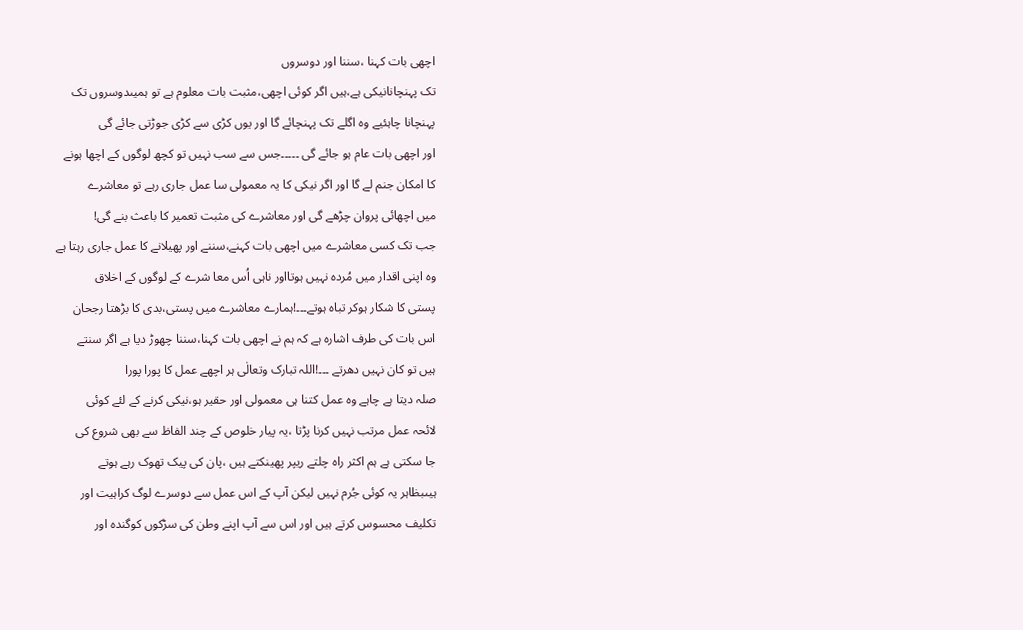اچھی بات کہنا ،سننا اور دوسروں
تک پہنچانانیکی ہے،ہیں اگر کوئی اچھی،مثبت بات معلوم ہے تو ہمیںدوسروں تک
پہنچانا چاہئیے وہ اگلے تک پہنچائے گا اور یوں کڑی سے کڑی جوڑتی جائے گی
اور اچھی بات عام ہو جائے گی ۔۔۔۔۔جس سے سب نہیں تو کچھ لوگوں کے اچھا ہونے
کا امکان جنم لے گا اور اگر نیکی کا یہ معمولی سا عمل جاری رہے تو معاشرے
میں اچھائی پروان چڑھے گی اور معاشرے کی مثبت تعمیر کا باعث بنے گی!
جب تک کسی معاشرے میں اچھی بات کہنے،سننے اور پھیلانے کا عمل جاری رہتا ہے
وہ اپنی اقدار میں مُردہ نہیں ہوتااور ناہی اُس معا شرے کے لوگوں کے اخلاق
پستی کا شکار ہوکر تباہ ہوتے۔۔۔!ہمارے معاشرے میں پستی،بدی کا بڑھتا رجحان
اس بات کی طرف اشارہ ہے کہ ہم نے اچھی بات کہنا،سننا چھوڑ دیا ہے اگر سنتے
ہیں تو کان نہیں دھرتے ۔۔۔!اللہ تبارک وتعالٰی ہر اچھے عمل کا پورا پورا
صلہ دیتا ہے چاہے وہ عمل کتنا ہی معمولی اور حقیر ہو،نیکی کرنے کے لئے کوئی
لائحہ عمل مرتب نہیں کرنا پڑتا ،یہ پیار خلوص کے چند الفاظ سے بھی شروع کی
جا سکتی ہے ہم اکثر راہ چلتے ریپر پھینکتے ہیں ،پان کی پیک تھوک رہے ہوتے
ہیںبظاہر یہ کوئی جُرم نہیں لیکن آپ کے اس عمل سے دوسرے لوگ کراہیت اور
تکلیف محسوس کرتے ہیں اور اس سے آپ اپنے وطن کی سڑکوں کوگندہ اور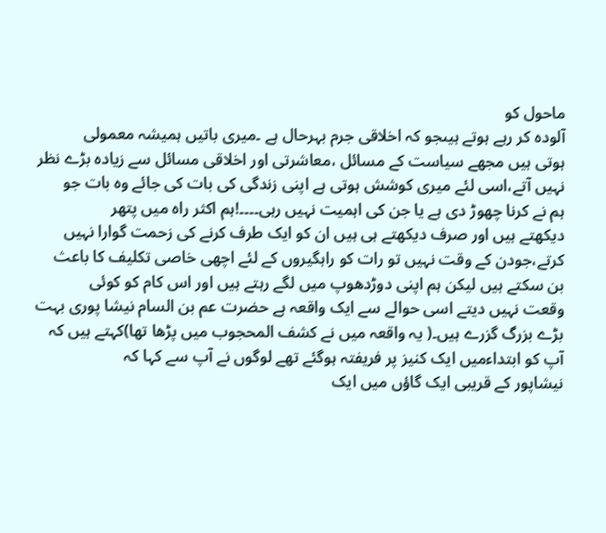ماحول کو
آلودہ کر رہے ہوتے ہیںجو کہ اخلاقی جرم بہرحال ہے ۔میری باتیں ہمیشہ معمولی
ہوتی ہیں مجھے سیاست کے مسائل ،معاشرتی اور اخلاقی مسائل سے زیادہ بڑے نظر
نہیں آتے،اسی لئے میری کوشش ہوتی ہے اپنی زندگی کی بات کی جائے وہ بات جو
ہم نے کرنا چھوڑ دی ہے یا جن کی اہمیت نہیں رہی۔۔۔۔!ہم اکثر راہ میں پتھر
دیکھتے ہیں اور صرف دیکھتے ہی ہیں ان کو ایک طرف کرنے کی زحمت گوارا نہیں
کرتے،جودن کے وقت نہیں تو رات کو راہگیروں کے لئے اچھی خاصی تکلیف کا باعث
بن سکتے ہیں لیکن ہم اپنی دوڑدھوپ میں لگے رہتے ہیں اور اس کام کو کوئی
وقعت نہیں دیتے اسی حوالے سے ایک واقعہ ہے حضرت عم بن السام نیشا پوری بہت
بڑے بزرگ گزرے ہیں۔( یہ واقعہ میں نے کشف المحجوب میں پڑھا تھا)کہتے ہیں کہ
آپ کو ابتداءمیں ایک کنیز پر فریفتہ ہوگئے تھے لوگوں نے آپ سے کہا کہ
نیشاپور کے قریبی ایک گاؤں میں ایک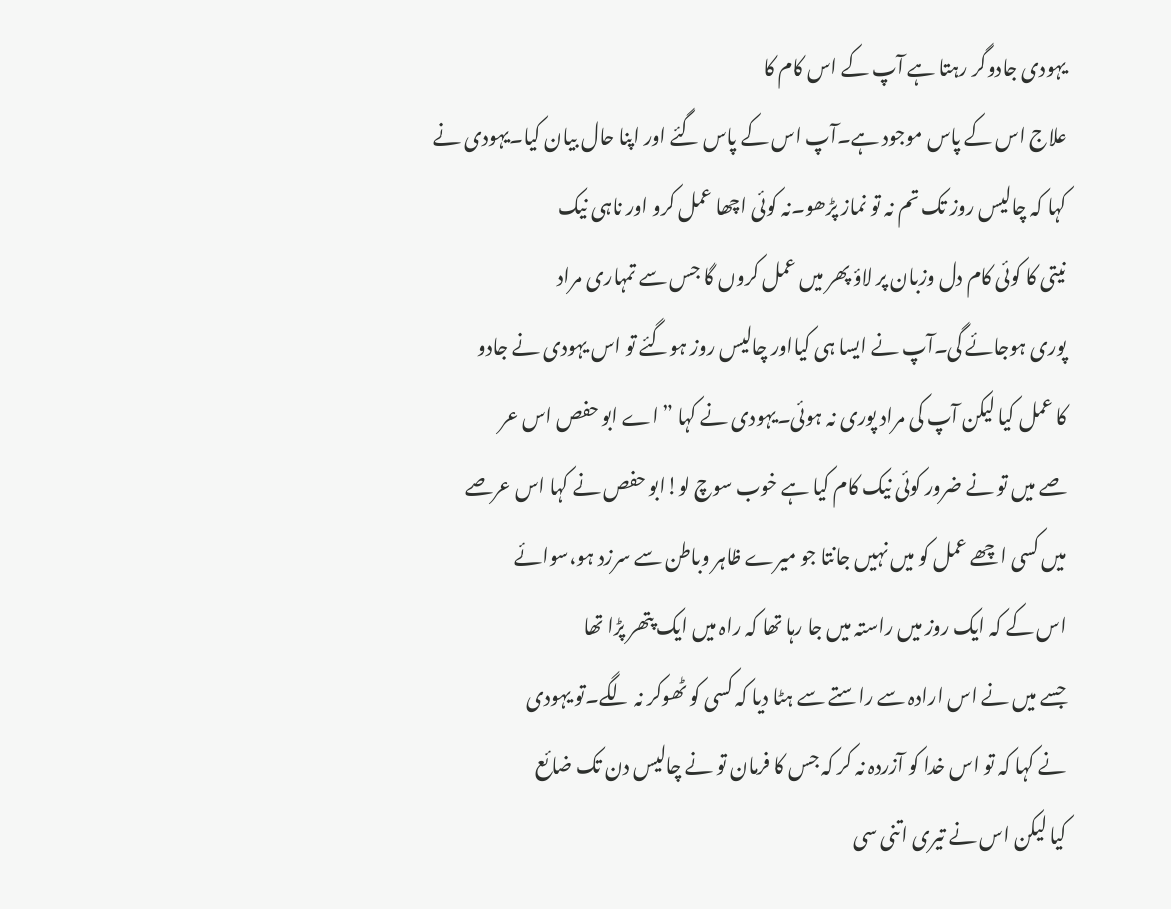یہودی جادوگر رہتا ہے آپ کے اس کام کا
علاج اس کے پاس موجود ہے۔آپ اس کے پاس گئے اور اپنا حال بیان کیا۔یہودی نے
کہا کہ چالیس روز تک تم نہ تو نماز پڑھو۔نہ کوئی اچھا عمل کرو اور ناہی نیک
نیتی کا کوئی کام دل وزبان پر لاؤ پھر میں عمل کروں گا جس سے تمہاری مراد
پوری ہوجائے گی۔آپ نے ایسا ہی کیااور چالیس روز ہوگئے تو اس یہودی نے جادو
کا عمل کیا لیکن آپ کی مراد پوری نہ ہوئی۔یہودی نے کہا ”اے ابو حفص اس عر
صے میں تو نے ضرور کوئی نیک کام کیا ہے خوب سوچ لو!ابو حفص نے کہا اس عرصے
میں کسی اچھے عمل کو میں نہیں جانتا جو میرے ظاہر وباطن سے سرزد ہو،سوائے
اس کے کہ ایک روز میں راستہ میں جا رہا تھا کہ راہ میں ایک پتھر پڑا تھا
جسے میں نے اس ارادہ سے راستے سے ہٹا دیا کہ کسی کو ٹھوکر نہ لگے۔تو یہودی
نے کہا کہ تو اس خدا کو آزردہ نہ کر کہ جس کا فرمان تو نے چالیس دن تک ضائع
کیا لیکن اس نے تیری اتنی سی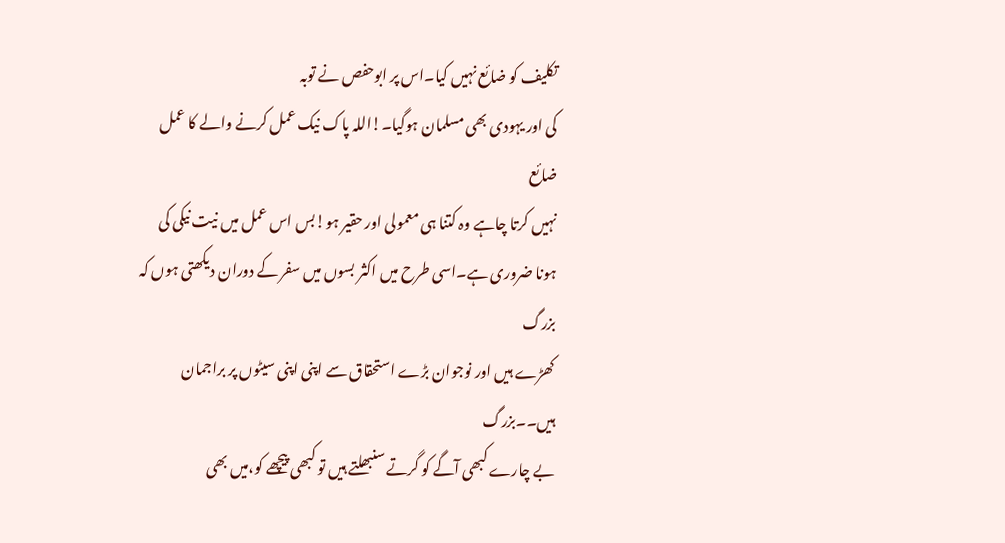تکلیف کو ضائع نہیں کیا۔اس پر ابوحفص نے توبہ
کی اور یہودی بھی مسلمان ہوگیا۔!اللہ پاک نیک عمل کرنے والے کا عمل ضائع
نہیں کرتا چاہے وہ کتنا ہی معمولی اور حقیر ہو!بس اس عمل میں نیت نیکی کی
ہونا ضروری ہے۔اسی طرح میں اکثر بسوں میں سفر کے دوران دیکھتی ہوں کہ بزرگ
کھڑے ہیں اور نوجوان بڑے استحقاق سے اپنی اپنی سیٹوں پر براجمان ہیں۔۔بزرگ
بے چارے کبھی آگے کو گرتے سنبھلتے ہیں تو کبھی پیچھے کو،میں بھی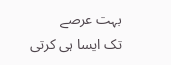بہت عرصے
تک ایسا ہی کرتی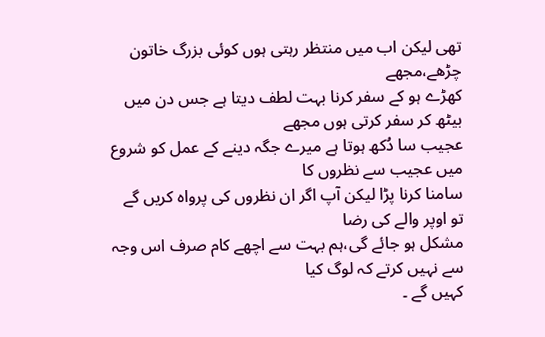تھی لیکن اب میں منتظر رہتی ہوں کوئی بزرگ خاتون چڑھے،مجھے
کھڑے ہو کے سفر کرنا بہت لطف دیتا ہے جس دن میں بیٹھ کر سفر کرتی ہوں مجھے
عجیب سا دُکھ ہوتا ہے میرے جگہ دینے کے عمل کو شروع میں عجیب سے نظروں کا
سامنا کرنا پڑا لیکن آپ اگر ان نظروں کی پرواہ کریں گے تو اوپر والے کی رضا
مشکل ہو جائے گی،ہم بہت سے اچھے کام صرف اس وجہ سے نہیں کرتے کہ لوگ کیا
کہیں گے ۔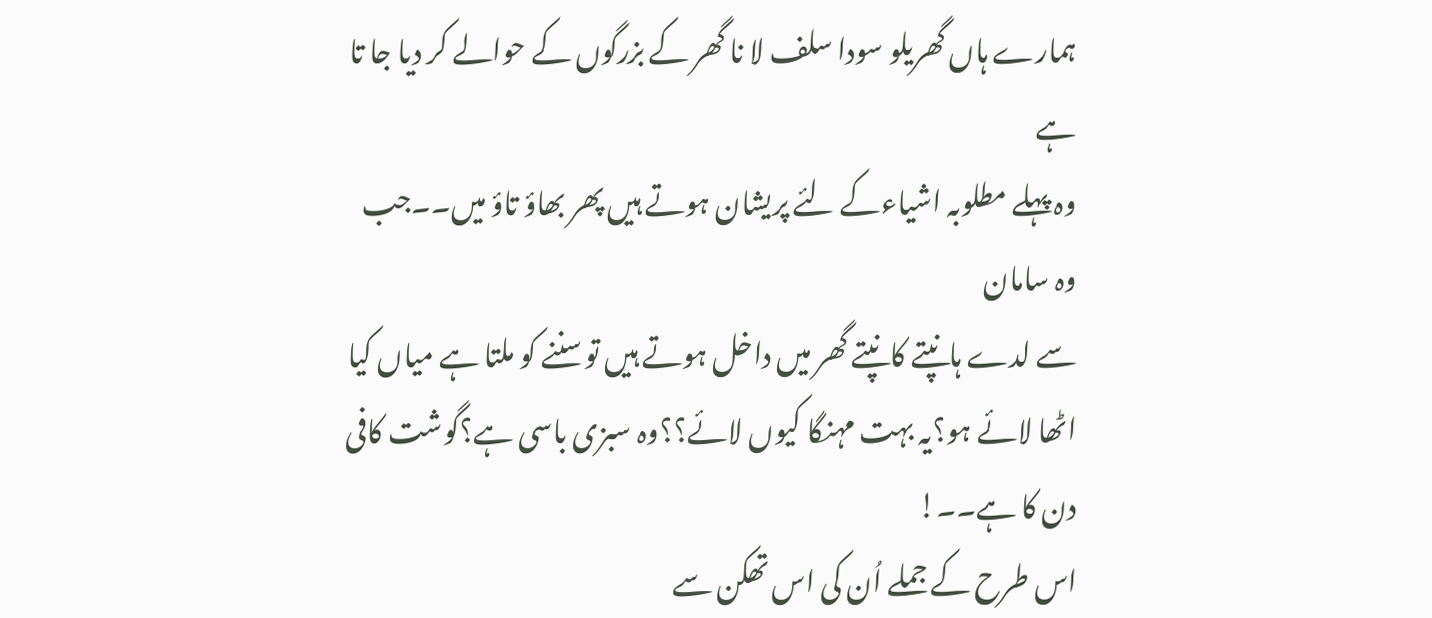ہمارے ہاں گھریلو سودا سلف لا نا گھر کے بزرگوں کے حوالے کر دیا جا تا ہے
وہ پہلے مطلوبہ اشیاءکے لئے پریشان ہوتے ہیں پھر بھاؤ تاؤ میں۔۔جب وہ سامان
سے لدے ہانپتے کانپتے گھر میں داخل ہوتے ہیں توسننے کو ملتا ہے میاں کیا
اٹھا لائے ہو؟یہ بہت مہنگا کیوں لائے؟؟وہ سبزی باسی ہے؟گوشت کافی دن کا ہے۔۔!
اس طرح کے جملے اُن کی اس تھکن سے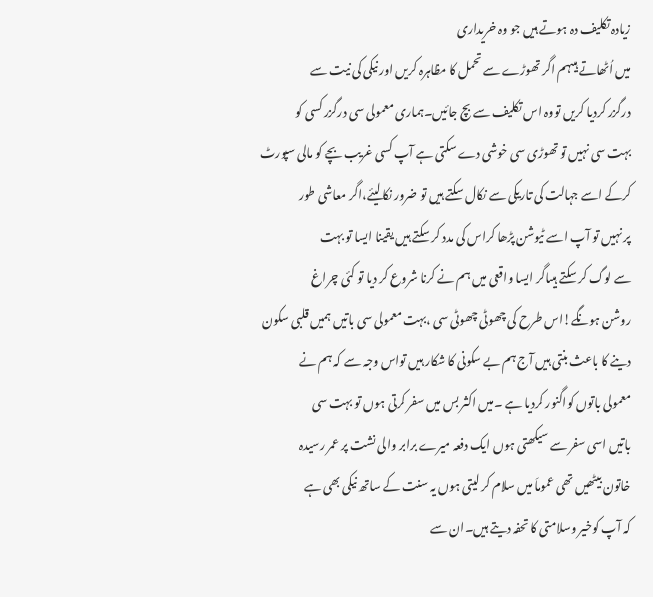زیادہ تکلیف دہ ہوتے ہیں جو وہ خریداری
میں اُٹھاتے ہیںہم اگر تھوڑے سے تحمل کا مظاہرہ کریں اور نیکی کی نیت سے
درگزر کردیا کریں تووہ اس تکلیف سے بچ جائیں۔ہماری معمولی سی درگزر کسی کو
بہت سی نہیں تو تھوڑی سی خوشی دے سکتی ہے آپ کسی غریب بچے کو مالی سپورٹ
کرکے اسے جہالت کی تاریکی سے نکال سکتے ہیں تو ضرور نکالیئے،اگر معاشی طور
پر نہیں تو آپ اسے ٹیوشن پڑھا کراس کی مدد کر سکتے ہیں یقینا ایسا تو بہت
سے لوگ کر سکتے ہیںاگر ایسا واقعی میں ہم نے کرنا شروع کر دیا تو کئی چراغ
روشن ہونگے!اس طرح کی چھوٹی چھوٹی سی ،بہت معمولی سی باتیں ہمیں قلبی سکون
دینے کا باعث بنتی ہیں آج ہم بے سکونی کا شکار ہیں تواس وجہ سے کہ ہم نے
معمولی باتوں کواگنور کردیا ہے ۔میں اکثر بس میں سفر کرتی ہوں تو بہت سی
باتیں اسی سفر سے سیکھتی ہوں ایک دفعہ میرے برابر والی نشت پر عمر رسیدہ
خاتون بیٹھیں تھی عموماَ میں سلام کر لیتی ہوں یہ سنت کے ساتھ نیکی بھی ہے
کہ آپ کوخیر وسلامتی کا تحفہ دیتے ہیں۔ان سے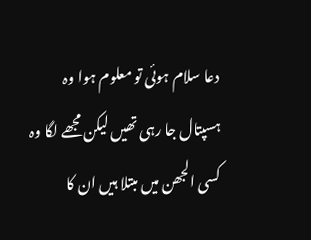دعا سلام ہوئی تو معلوم ہوا وہ
ہسپتال جا رہی تھیں لیکن مجھے لگا وہ کسی الجھن میں مبتلا ہیں ان کا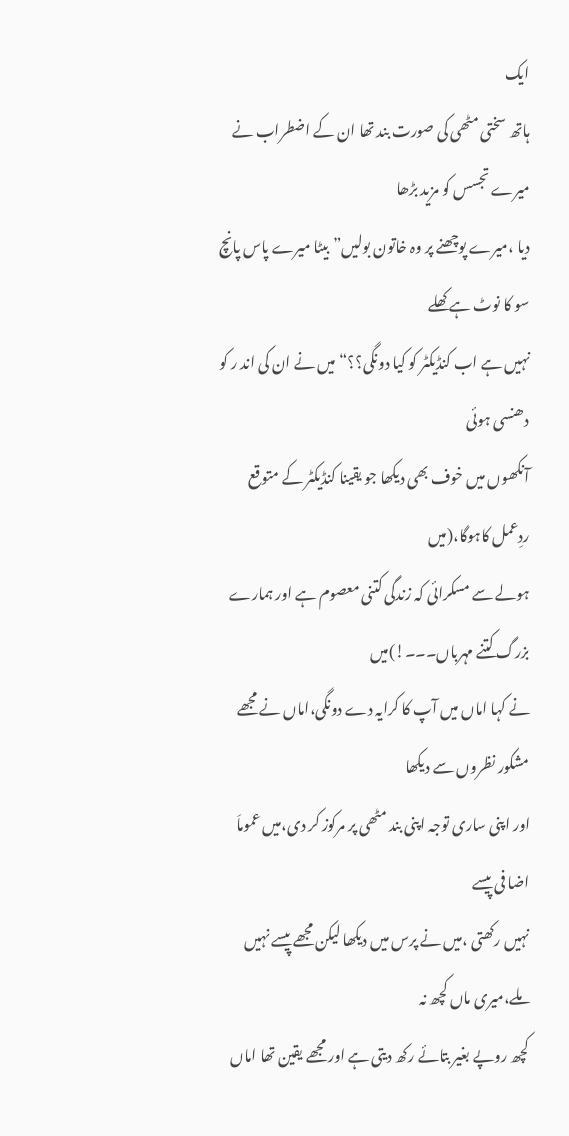ایک
ہاتھ سختی مٹھی کی صورت بند تھا ان کے اضطراب نے میرے تجسس کو مزید بڑھا
دیا ،میرے پوچھنے پر وہ خاتون بولیں”بیٹا میرے پاس پانچ سو کا نوٹ ہے کھلے
نہیں ہے اب کنڈیکٹر کو کیا دونگی؟؟“میں نے ان کی اند ر کو دھنسی ہوئی
آنکھوں میں خوف بھی دیکھا جو یقینا کنڈیکٹر کے متوقع ردِعمل کاہوگا،(میں
ہولے سے مسکرائی کہ زندگی کتنی معصوم ہے اور ہمارے بزرگ کتنے مہرباں۔۔۔!)میں
نے کہا اماں میں آپ کا کرایہ دے دونگی،اماں نے مجھے مشکور نظروں سے دیکھا
اور اپنی ساری توجہ اپنی بند مٹھی پر مرکوز کر دی،میں عموماَ اضا فی پیسے
نہیں رکھتی ،میں نے پرس میں دیکھا لیکن مجھے پیسے نہیں ملے،میری ماں کچھ نہ
کچھ روپے بغیر بتائے رکھ دیتی ہے اور مجھے یقین تھا اماں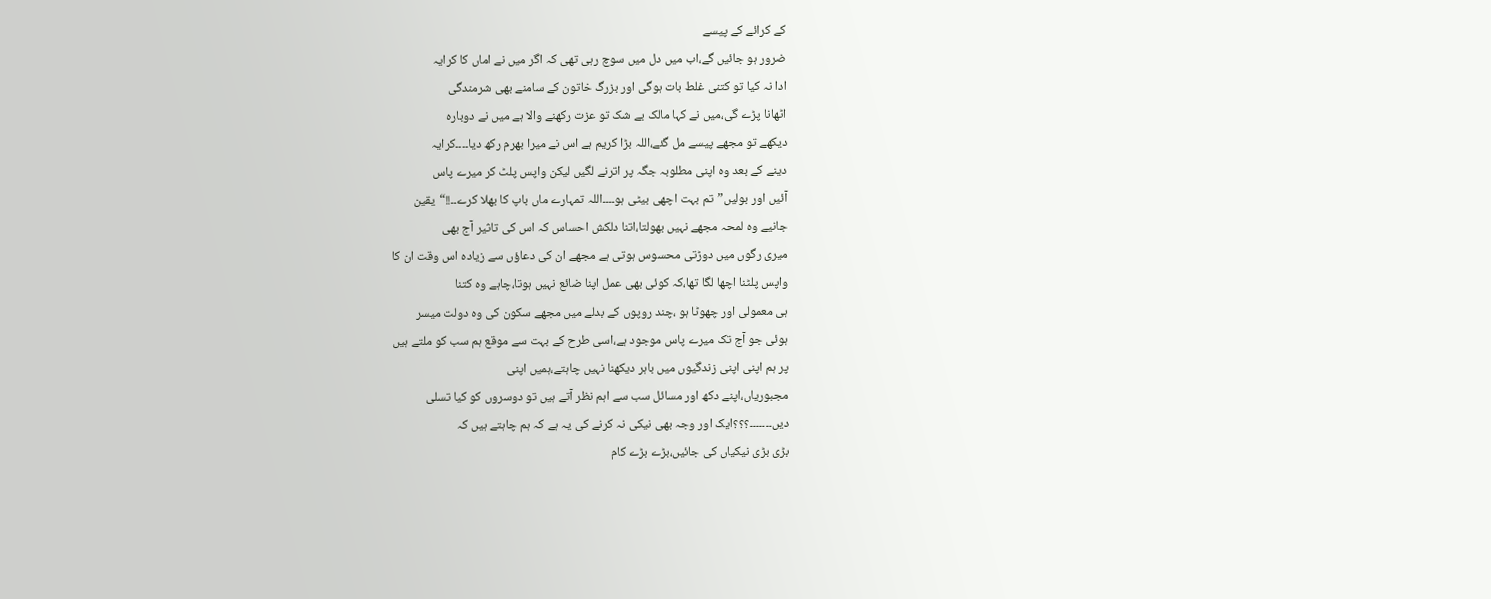کے کرائے کے پیسے
ضرور ہو جائیں گے،اب میں دل میں سوچ رہی تھی کہ اگر میں نے اماں کا کرایہ
ادا نہ کیا تو کتنی غلط بات ہوگی اور بزرگ خاتون کے سامنے بھی شرمندگی
اٹھانا پڑے گی،میں نے کہا مالک بے شک تو عزت رکھنے والا ہے میں نے دوبارہ
دیکھے تو مجھے پیسے مل گئے،اللہ بڑا کریم ہے اس نے میرا بھرم رکھ دیا۔۔۔۔کرایہ
دینے کے بعد وہ اپنی مطلوبہ جگہ پر اترنے لگیں لیکن واپس پلٹ کر میرے پاس
آئیں اور بولیں”تم بہت اچھی بیٹی ہو۔۔۔۔اللہ تمہارے ماں باپ کا بھلا کرے۔۔!!“یقین
جانیے وہ لمحہ مجھے نہیں بھولتا،اتنا دلکش احساس کہ اس کی تاثیر آج بھی
میری رگوں میں دوڑتی محسوس ہوتی ہے مجھے ان کی دعاؤں سے زیادہ اس وقت ان کا
واپس پلٹنا اچھا لگا تھا،کہ کوئی بھی عمل اپنا ضائع نہیں ہوتا،چاہے وہ کتنا
ہی معمولی اور چھوٹا ہو ،چند روپوں کے بدلے میں مجھے سکون کی وہ دولت میسر
ہوئی جو آج تک میرے پاس موجود ہے،اسی طرح کے بہت سے موقع ہم سب کو ملتے ہیں
پر ہم اپنی اپنی زندگیوں میں باہر دیکھنا نہیں چاہتے،ہمیں اپنی
مجبوریاں،اپنے دکھ اور مسائل سب سے اہم نظر آتے ہیں تو دوسروں کو کیا تسلی
دیں۔۔۔۔۔۔۔؟؟؟ایک اور وجہ بھی نیکی نہ کرنے کی یہ ہے کہ ہم چاہتے ہیں کہ
بڑی بڑی نیکیاں کی جائیں،بڑے بڑے کام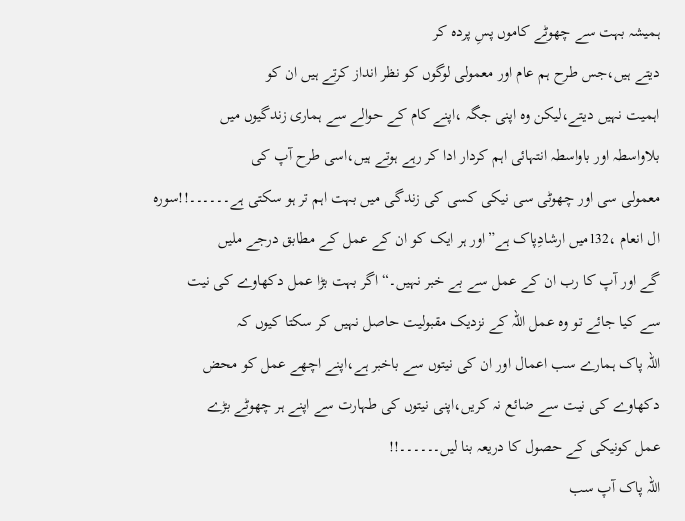ہمیشہ بہت سے چھوٹے کاموں پسِ پردہ کر
دیتے ہیں،جس طرح ہم عام اور معمولی لوگوں کو نظر انداز کرتے ہیں ان کو
اہمیت نہیں دیتے،لیکن وہ اپنی جگہ ،اپنے کام کے حوالے سے ہماری زندگیوں میں
بلاواسطہ اور باواسطہ انتہائی اہم کردار ادا کر رہے ہوتے ہیں،اسی طرح آپ کی
معمولی سی اور چھوٹی سی نیکی کسی کی زندگی میں بہت اہم تر ہو سکتی ہے۔۔۔۔۔۔!!سورہ
ال انعام ،132میں ارشادِپاک ہے”اور ہر ایک کو ان کے عمل کے مطابق درجے ملیں
گے اور آپ کا رب ان کے عمل سے بے خبر نہیں۔“اگر بہت بڑا عمل دکھاوے کی نیت
سے کیا جائے تو وہ عمل اللہ کے نزدیک مقبولیت حاصل نہیں کر سکتا کیوں کہ
اللہ پاک ہمارے سب اعمال اور ان کی نیتوں سے باخبر ہے،اپنے اچھے عمل کو محض
دکھاوے کی نیت سے ضائع نہ کریں،اپنی نیتوں کی طہارت سے اپنے ہر چھوٹے بڑے
عمل کونیکی کے حصول کا دریعہ بنا لیں۔۔۔۔۔۔!!
اللہ پاک آپ سب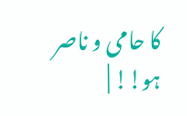کا حامی و ناصر ہو!! |